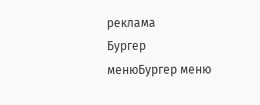реклама
Бургер менюБургер меню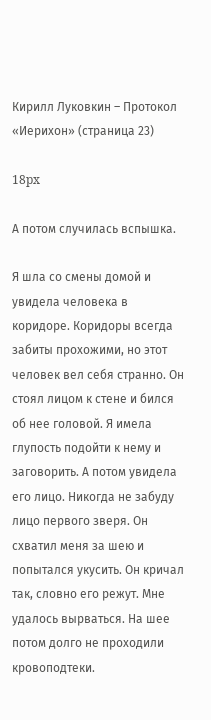Кирилл Луковкин – Протокол «Иерихон» (страница 23)

18px

А потом случилась вспышка.

Я шла со смены домой и увидела человека в коридоре. Коридоры всегда забиты прохожими, но этот человек вел себя странно. Он стоял лицом к стене и бился об нее головой. Я имела глупость подойти к нему и заговорить. А потом увидела его лицо. Никогда не забуду лицо первого зверя. Он схватил меня за шею и попытался укусить. Он кричал так, словно его режут. Мне удалось вырваться. На шее потом долго не проходили кровоподтеки.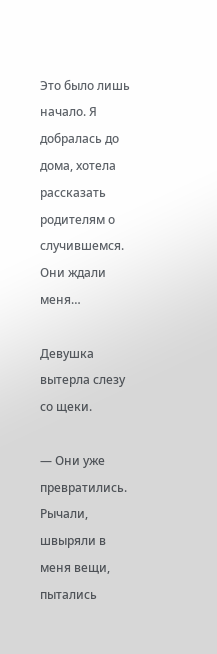Это было лишь начало. Я добралась до дома, хотела рассказать родителям о случившемся. Они ждали меня…

Девушка вытерла слезу со щеки.

— Они уже превратились. Рычали, швыряли в меня вещи, пытались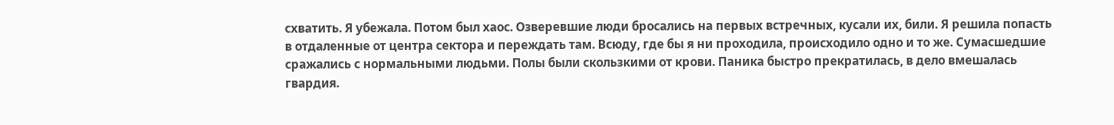схватить. Я убежала. Потом был хаос. Озверевшие люди бросались на первых встречных, кусали их, били. Я решила попасть в отдаленные от центра сектора и переждать там. Всюду, где бы я ни проходила, происходило одно и то же. Сумасшедшие сражались с нормальными людьми. Полы были скользкими от крови. Паника быстро прекратилась, в дело вмешалась гвардия.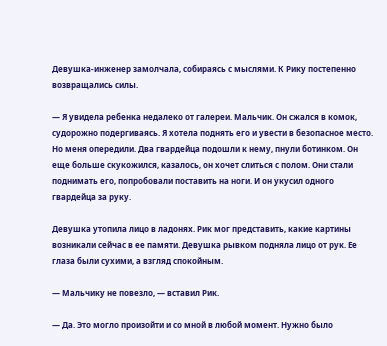Девушка-инженер замолчала, собираясь с мыслями. К Рику постепенно возвращались силы.

— Я увидела ребенка недалеко от галереи. Мальчик. Он сжался в комок, судорожно подергиваясь. Я хотела поднять его и увести в безопасное место. Но меня опередили. Два гвардейца подошли к нему, пнули ботинком. Он еще больше скукожился, казалось, он хочет слиться с полом. Они стали поднимать его, попробовали поставить на ноги. И он укусил одного гвардейца за руку.

Девушка утопила лицо в ладонях. Рик мог представить, какие картины возникали сейчас в ее памяти. Девушка рывком подняла лицо от рук. Ее глаза были сухими, а взгляд спокойным.

— Мальчику не повезло, — вставил Рик.

— Да. Это могло произойти и со мной в любой момент. Нужно было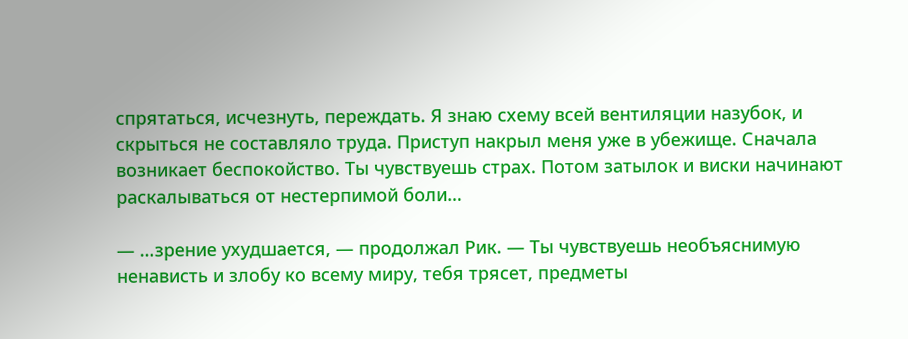спрятаться, исчезнуть, переждать. Я знаю схему всей вентиляции назубок, и скрыться не составляло труда. Приступ накрыл меня уже в убежище. Сначала возникает беспокойство. Ты чувствуешь страх. Потом затылок и виски начинают раскалываться от нестерпимой боли…

— …зрение ухудшается, — продолжал Рик. — Ты чувствуешь необъяснимую ненависть и злобу ко всему миру, тебя трясет, предметы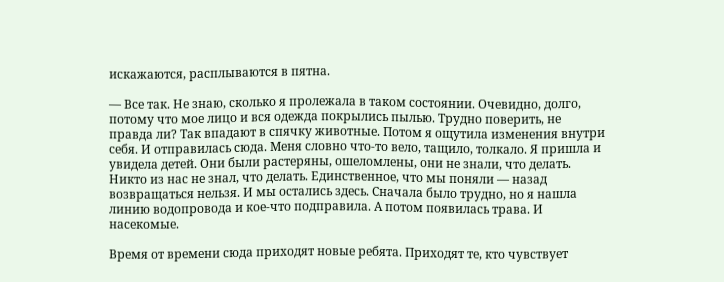искажаются, расплываются в пятна.

— Все так. Не знаю, сколько я пролежала в таком состоянии. Очевидно, долго, потому что мое лицо и вся одежда покрылись пылью. Трудно поверить, не правда ли? Так впадают в спячку животные. Потом я ощутила изменения внутри себя. И отправилась сюда. Меня словно что-то вело, тащило, толкало. Я пришла и увидела детей. Они были растеряны, ошеломлены, они не знали, что делать. Никто из нас не знал, что делать. Единственное, что мы поняли — назад возвращаться нельзя. И мы остались здесь. Сначала было трудно, но я нашла линию водопровода и кое-что подправила. А потом появилась трава. И насекомые.

Время от времени сюда приходят новые ребята. Приходят те, кто чувствует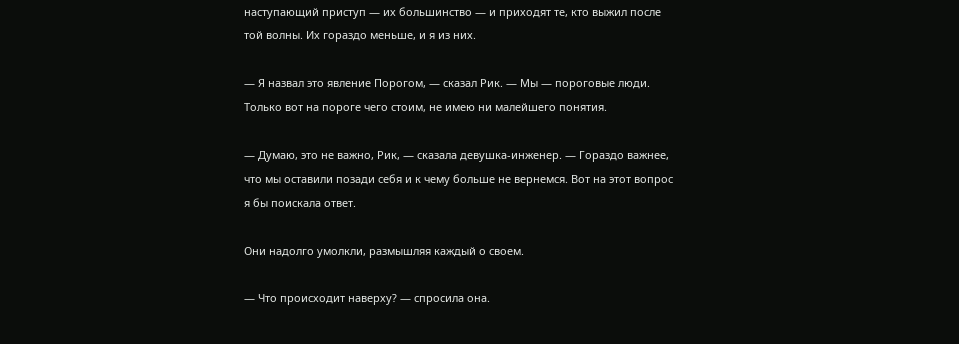наступающий приступ — их большинство — и приходят те, кто выжил после той волны. Их гораздо меньше, и я из них.

— Я назвал это явление Порогом, — сказал Рик. — Мы — пороговые люди. Только вот на пороге чего стоим, не имею ни малейшего понятия.

— Думаю, это не важно, Рик, — сказала девушка-инженер. — Гораздо важнее, что мы оставили позади себя и к чему больше не вернемся. Вот на этот вопрос я бы поискала ответ.

Они надолго умолкли, размышляя каждый о своем.

— Что происходит наверху? — спросила она.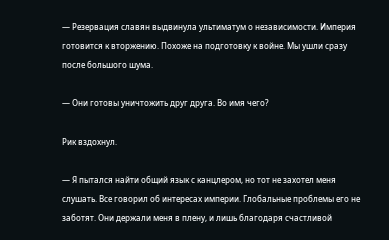— Резервация славян выдвинула ультиматум о независимости. Империя готовится к вторжению. Похоже на подготовку к войне. Мы ушли сразу после большого шума.

— Они готовы уничтожить друг друга. Во имя чего?

Рик вздохнул.

— Я пытался найти общий язык с канцлером, но тот не захотел меня слушать. Все говорил об интересах империи. Глобальные проблемы его не заботят. Они держали меня в плену, и лишь благодаря счастливой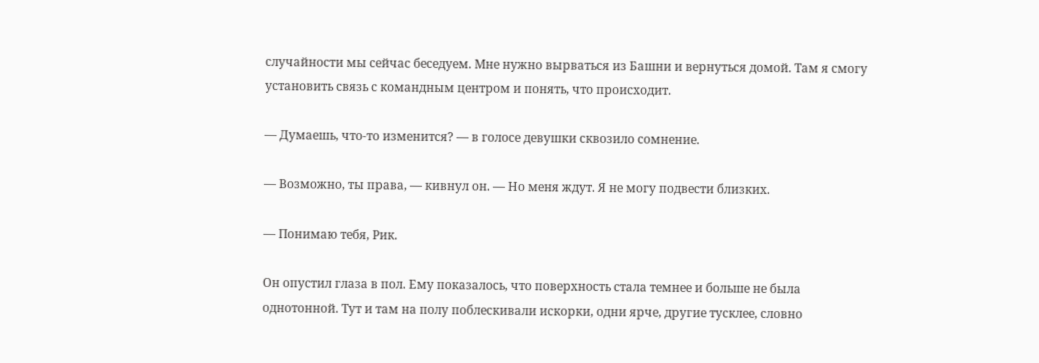случайности мы сейчас беседуем. Мне нужно вырваться из Башни и вернуться домой. Там я смогу установить связь с командным центром и понять, что происходит.

— Думаешь, что-то изменится? — в голосе девушки сквозило сомнение.

— Возможно, ты права, — кивнул он. — Но меня ждут. Я не могу подвести близких.

— Понимаю тебя, Рик.

Он опустил глаза в пол. Ему показалось, что поверхность стала темнее и больше не была однотонной. Тут и там на полу поблескивали искорки, одни ярче, другие тусклее, словно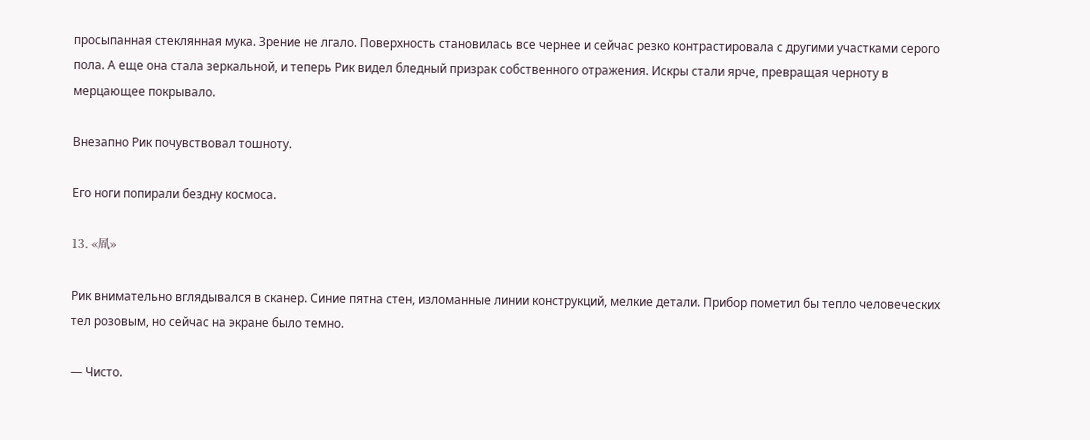просыпанная стеклянная мука. Зрение не лгало. Поверхность становилась все чернее и сейчас резко контрастировала с другими участками серого пола. А еще она стала зеркальной, и теперь Рик видел бледный призрак собственного отражения. Искры стали ярче, превращая черноту в мерцающее покрывало.

Внезапно Рик почувствовал тошноту.

Его ноги попирали бездну космоса.

13. «凮»

Рик внимательно вглядывался в сканер. Синие пятна стен, изломанные линии конструкций, мелкие детали. Прибор пометил бы тепло человеческих тел розовым, но сейчас на экране было темно.

— Чисто.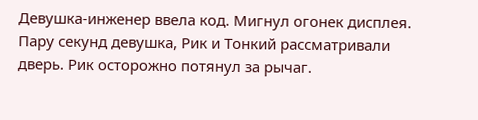Девушка-инженер ввела код. Мигнул огонек дисплея. Пару секунд девушка, Рик и Тонкий рассматривали дверь. Рик осторожно потянул за рычаг.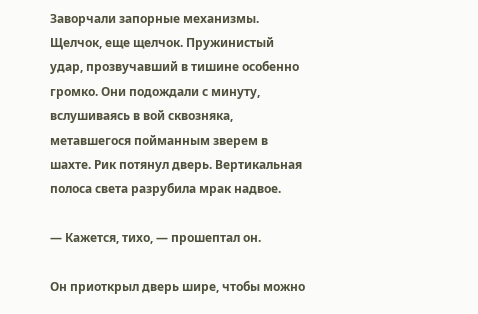Заворчали запорные механизмы. Щелчок, еще щелчок. Пружинистый удар, прозвучавший в тишине особенно громко. Они подождали с минуту, вслушиваясь в вой сквозняка, метавшегося пойманным зверем в шахте. Рик потянул дверь. Вертикальная полоса света разрубила мрак надвое.

— Кажется, тихо, — прошептал он.

Он приоткрыл дверь шире, чтобы можно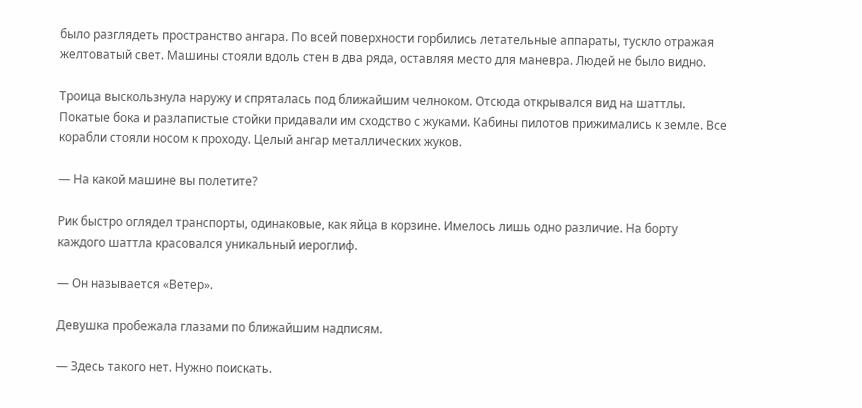было разглядеть пространство ангара. По всей поверхности горбились летательные аппараты, тускло отражая желтоватый свет. Машины стояли вдоль стен в два ряда, оставляя место для маневра. Людей не было видно.

Троица выскользнула наружу и спряталась под ближайшим челноком. Отсюда открывался вид на шаттлы. Покатые бока и разлапистые стойки придавали им сходство с жуками. Кабины пилотов прижимались к земле. Все корабли стояли носом к проходу. Целый ангар металлических жуков.

— На какой машине вы полетите?

Рик быстро оглядел транспорты, одинаковые, как яйца в корзине. Имелось лишь одно различие. На борту каждого шаттла красовался уникальный иероглиф.

— Он называется «Ветер».

Девушка пробежала глазами по ближайшим надписям.

— Здесь такого нет. Нужно поискать.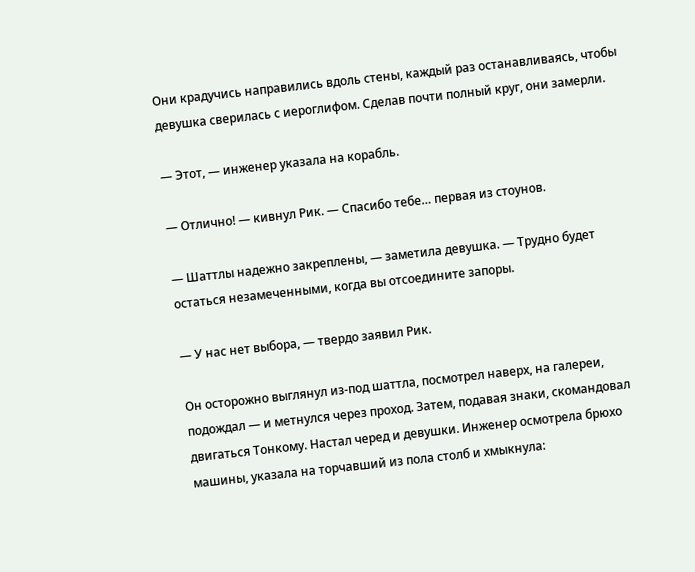Они крадучись направились вдоль стены, каждый раз останавливаясь, чтобы девушка сверилась с иероглифом. Сделав почти полный круг, они замерли.

— Этот, — инженер указала на корабль.

— Отлично! — кивнул Рик. — Спасибо тебе… первая из стоунов.

— Шаттлы надежно закреплены, — заметила девушка. — Трудно будет остаться незамеченными, когда вы отсоедините запоры.

— У нас нет выбора, — твердо заявил Рик.

Он осторожно выглянул из-под шаттла, посмотрел наверх, на галереи, подождал — и метнулся через проход. Затем, подавая знаки, скомандовал двигаться Тонкому. Настал черед и девушки. Инженер осмотрела брюхо машины, указала на торчавший из пола столб и хмыкнула: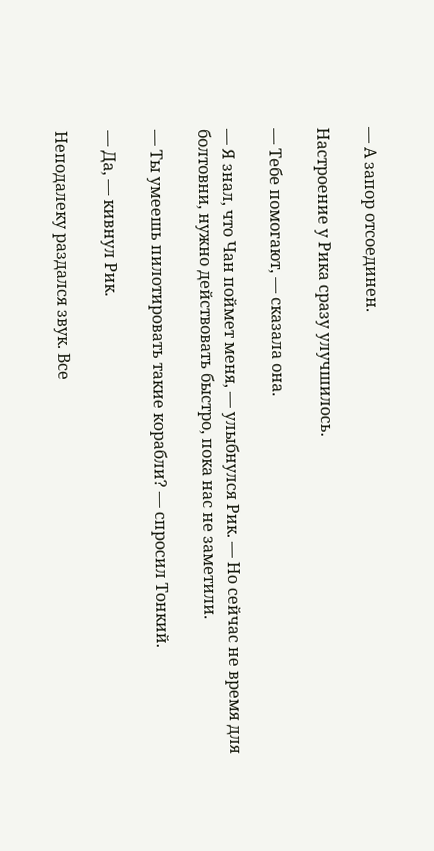— А запор отсоединен.

Настроение у Рика сразу улучшилось.

— Тебе помогают, — сказала она.

— Я знал, что Чан поймет меня, — улыбнулся Рик. — Но сейчас не время для болтовни, нужно действовать быстро, пока нас не заметили.

— Ты умеешь пилотировать такие корабли? — спросил Тонкий.

— Да, — кивнул Рик.

Неподалеку раздался звук. Все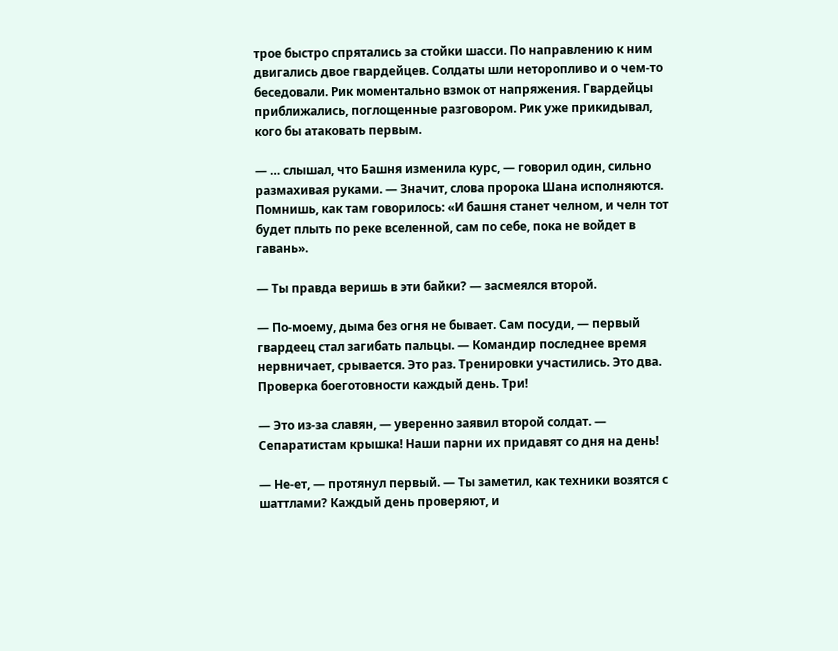трое быстро спрятались за стойки шасси. По направлению к ним двигались двое гвардейцев. Солдаты шли неторопливо и о чем-то беседовали. Рик моментально взмок от напряжения. Гвардейцы приближались, поглощенные разговором. Рик уже прикидывал, кого бы атаковать первым.

— … слышал, что Башня изменила курс, — говорил один, сильно размахивая руками. — Значит, слова пророка Шана исполняются. Помнишь, как там говорилось: «И башня станет челном, и челн тот будет плыть по реке вселенной, сам по себе, пока не войдет в гавань».

— Ты правда веришь в эти байки? — засмеялся второй.

— По-моему, дыма без огня не бывает. Сам посуди, — первый гвардеец стал загибать пальцы. — Командир последнее время нервничает, срывается. Это раз. Тренировки участились. Это два. Проверка боеготовности каждый день. Три!

— Это из-за славян, — уверенно заявил второй солдат. — Сепаратистам крышка! Наши парни их придавят со дня на день!

— Не-ет, — протянул первый. — Ты заметил, как техники возятся с шаттлами? Каждый день проверяют, и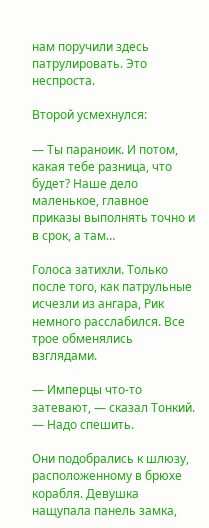нам поручили здесь патрулировать. Это неспроста.

Второй усмехнулся:

— Ты параноик. И потом, какая тебе разница, что будет? Наше дело маленькое, главное приказы выполнять точно и в срок, а там…

Голоса затихли. Только после того, как патрульные исчезли из ангара, Рик немного расслабился. Все трое обменялись взглядами.

— Имперцы что-то затевают, — сказал Тонкий. — Надо спешить.

Они подобрались к шлюзу, расположенному в брюхе корабля. Девушка нащупала панель замка,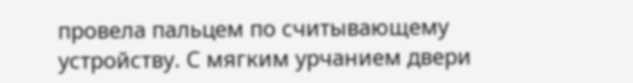провела пальцем по считывающему устройству. С мягким урчанием двери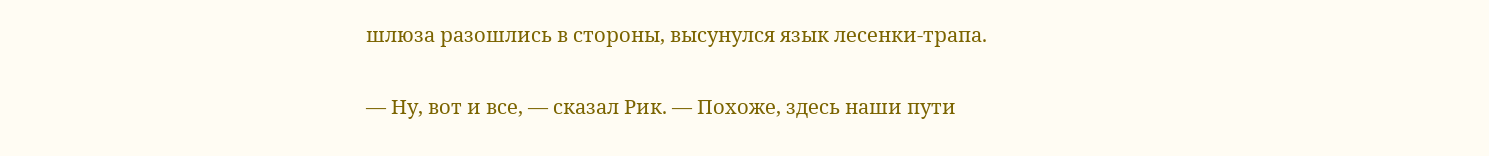шлюза разошлись в стороны, высунулся язык лесенки-трапа.

— Ну, вот и все, — сказал Рик. — Похоже, здесь наши пути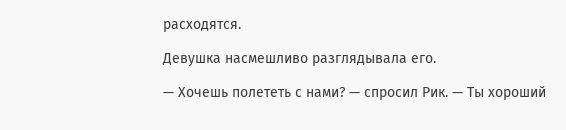расходятся.

Девушка насмешливо разглядывала его.

— Хочешь полететь с нами? — спросил Рик. — Ты хороший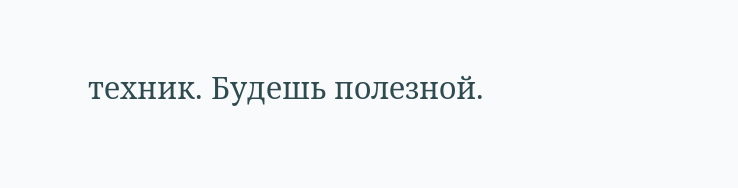техник. Будешь полезной.